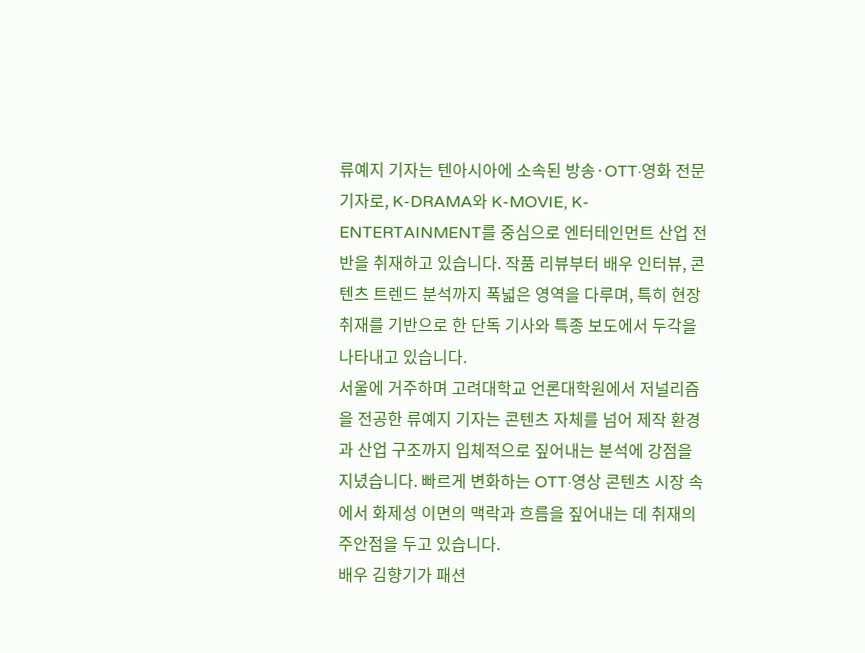류예지 기자는 텐아시아에 소속된 방송·OTT·영화 전문 기자로, K-DRAMA와 K-MOVIE, K-ENTERTAINMENT를 중심으로 엔터테인먼트 산업 전반을 취재하고 있습니다. 작품 리뷰부터 배우 인터뷰, 콘텐츠 트렌드 분석까지 폭넓은 영역을 다루며, 특히 현장 취재를 기반으로 한 단독 기사와 특종 보도에서 두각을 나타내고 있습니다.
서울에 거주하며 고려대학교 언론대학원에서 저널리즘을 전공한 류예지 기자는 콘텐츠 자체를 넘어 제작 환경과 산업 구조까지 입체적으로 짚어내는 분석에 강점을 지녔습니다. 빠르게 변화하는 OTT·영상 콘텐츠 시장 속에서 화제성 이면의 맥락과 흐름을 짚어내는 데 취재의 주안점을 두고 있습니다.
배우 김향기가 패션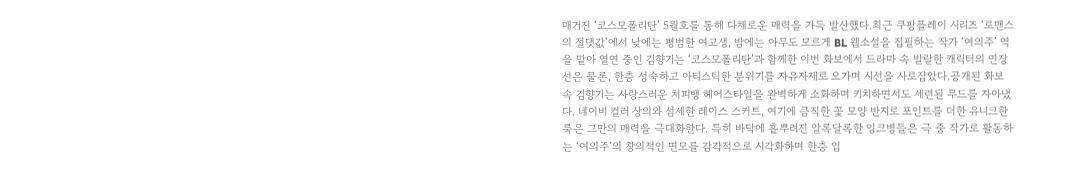매거진 ‘코스모폴리탄’ 5월호를 통해 다채로운 매력을 가득 발산했다.최근 쿠팡플레이 시리즈 ‘로맨스의 절댓값’에서 낮에는 평범한 여고생, 밤에는 아무도 모르게 BL 웹소설을 집필하는 작가 ‘여의주’ 역을 맡아 열연 중인 김향기는 ‘코스모폴리탄’과 함께한 이번 화보에서 드라마 속 발랄한 캐릭터의 연장선은 물론, 한층 성숙하고 아티스틱한 분위기를 자유자재로 오가며 시선을 사로잡았다.공개된 화보 속 김향기는 사랑스러운 처피뱅 헤어스타일을 완벽하게 소화하며 키치하면서도 세련된 무드를 자아냈다. 네이비 컬러 상의와 섬세한 레이스 스커트, 여기에 큼직한 꽃 모양 반지로 포인트를 더한 유니크한 룩은 그만의 매력을 극대화한다. 특히 바닥에 흩뿌려진 알록달록한 잉크병들은 극 중 작가로 활동하는 ‘여의주’의 창의적인 면모를 감각적으로 시각화하며 한층 입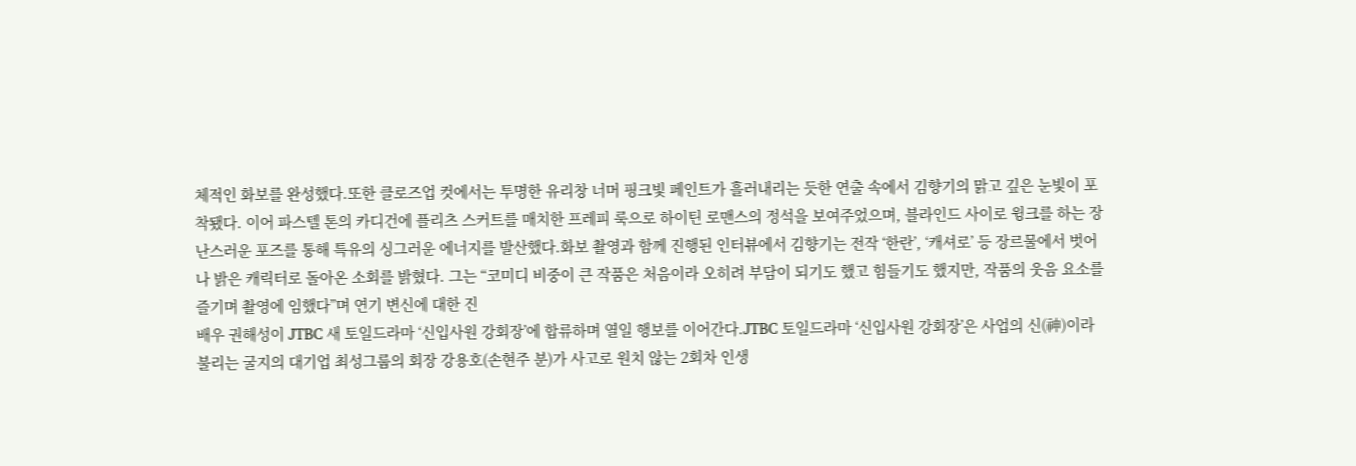체적인 화보를 완성했다.또한 클로즈업 컷에서는 투명한 유리창 너머 핑크빛 페인트가 흘러내리는 듯한 연출 속에서 김향기의 맑고 깊은 눈빛이 포착됐다. 이어 파스텔 톤의 카디건에 플리츠 스커트를 매치한 프레피 룩으로 하이틴 로맨스의 정석을 보여주었으며, 블라인드 사이로 윙크를 하는 장난스러운 포즈를 통해 특유의 싱그러운 에너지를 발산했다.화보 촬영과 함께 진행된 인터뷰에서 김향기는 전작 ‘한란’, ‘캐셔로’ 등 장르물에서 벗어나 밝은 캐릭터로 돌아온 소회를 밝혔다. 그는 “코미디 비중이 큰 작품은 처음이라 오히려 부담이 되기도 했고 힘들기도 했지만, 작품의 웃음 요소를 즐기며 촬영에 임했다”며 연기 변신에 대한 진
배우 권해성이 JTBC 새 토일드라마 ‘신입사원 강회장’에 합류하며 열일 행보를 이어간다.JTBC 토일드라마 ‘신입사원 강회장’은 사업의 신(神)이라 불리는 굴지의 대기업 최성그룹의 회장 강용호(손현주 분)가 사고로 원치 않는 2회차 인생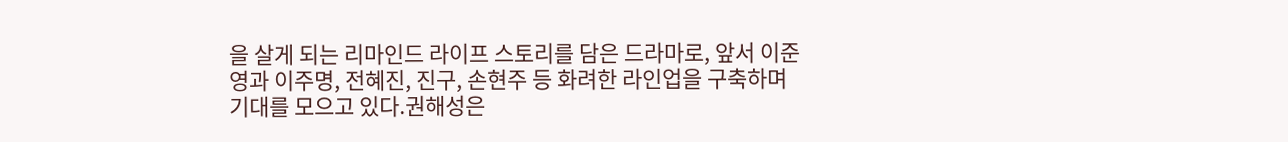을 살게 되는 리마인드 라이프 스토리를 담은 드라마로, 앞서 이준영과 이주명, 전혜진, 진구, 손현주 등 화려한 라인업을 구축하며 기대를 모으고 있다.권해성은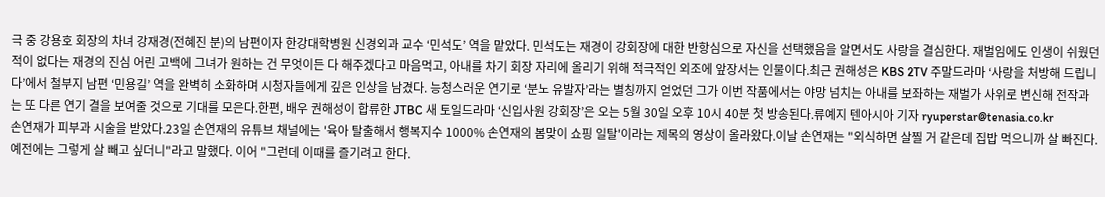극 중 강용호 회장의 차녀 강재경(전혜진 분)의 남편이자 한강대학병원 신경외과 교수 ‘민석도’ 역을 맡았다. 민석도는 재경이 강회장에 대한 반항심으로 자신을 선택했음을 알면서도 사랑을 결심한다. 재벌임에도 인생이 쉬웠던 적이 없다는 재경의 진심 어린 고백에 그녀가 원하는 건 무엇이든 다 해주겠다고 마음먹고, 아내를 차기 회장 자리에 올리기 위해 적극적인 외조에 앞장서는 인물이다.최근 권해성은 KBS 2TV 주말드라마 ‘사랑을 처방해 드립니다’에서 철부지 남편 ‘민용길’ 역을 완벽히 소화하며 시청자들에게 깊은 인상을 남겼다. 능청스러운 연기로 ‘분노 유발자’라는 별칭까지 얻었던 그가 이번 작품에서는 야망 넘치는 아내를 보좌하는 재벌가 사위로 변신해 전작과는 또 다른 연기 결을 보여줄 것으로 기대를 모은다.한편, 배우 권해성이 합류한 JTBC 새 토일드라마 ‘신입사원 강회장’은 오는 5월 30일 오후 10시 40분 첫 방송된다.류예지 텐아시아 기자 ryuperstar@tenasia.co.kr
손연재가 피부과 시술을 받았다.23일 손연재의 유튜브 채널에는 '육아 탈출해서 행복지수 1000% 손연재의 봄맞이 쇼핑 일탈'이라는 제목의 영상이 올라왔다.이날 손연재는 "외식하면 살찔 거 같은데 집밥 먹으니까 살 빠진다. 예전에는 그렇게 살 빼고 싶더니"라고 말했다. 이어 "그런데 이때를 즐기려고 한다.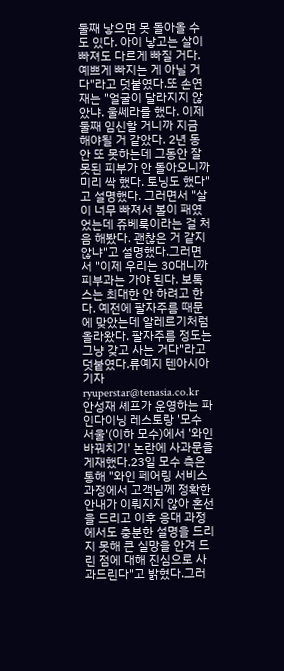둘째 낳으면 못 돌아올 수도 있다. 아이 낳고는 살이 빠져도 다르게 빠질 거다. 예쁘게 빠지는 게 아닐 거다"라고 덧붙였다.또 손연재는 "얼굴이 달라지지 않았냐. 울쎄라를 했다. 이제 둘째 임신할 거니까 지금 해야될 거 같았다. 2년 동안 또 못하는데 그동안 잘못된 피부가 안 돌아오니까 미리 싹 했다. 토닝도 했다"고 설명했다. 그러면서 "살이 너무 빠져서 볼이 패였었는데 쥬베룩이라는 걸 처음 해봤다. 괜찮은 거 같지 않냐"고 설명했다.그러면서 "이제 우리는 30대니까 피부과는 가야 된다. 보톡스는 최대한 안 하려고 한다. 예전에 팔자주름 때문에 맞았는데 알레르기처럼 올라왔다. 팔자주름 정도는 그냥 갖고 사는 거다"라고 덧붙였다.류예지 텐아시아 기자 ryuperstar@tenasia.co.kr
안성재 셰프가 운영하는 파인다이닝 레스토랑 '모수 서울'(이하 모수)에서 '와인 바꿔치기' 논란에 사과문을 게재했다.23일 모수 측은 통해 "와인 페어링 서비스 과정에서 고객님께 정확한 안내가 이뤄지지 않아 혼선을 드리고 이후 응대 과정에서도 충분한 설명을 드리지 못해 큰 실망을 안겨 드린 점에 대해 진심으로 사과드린다"고 밝혔다.그러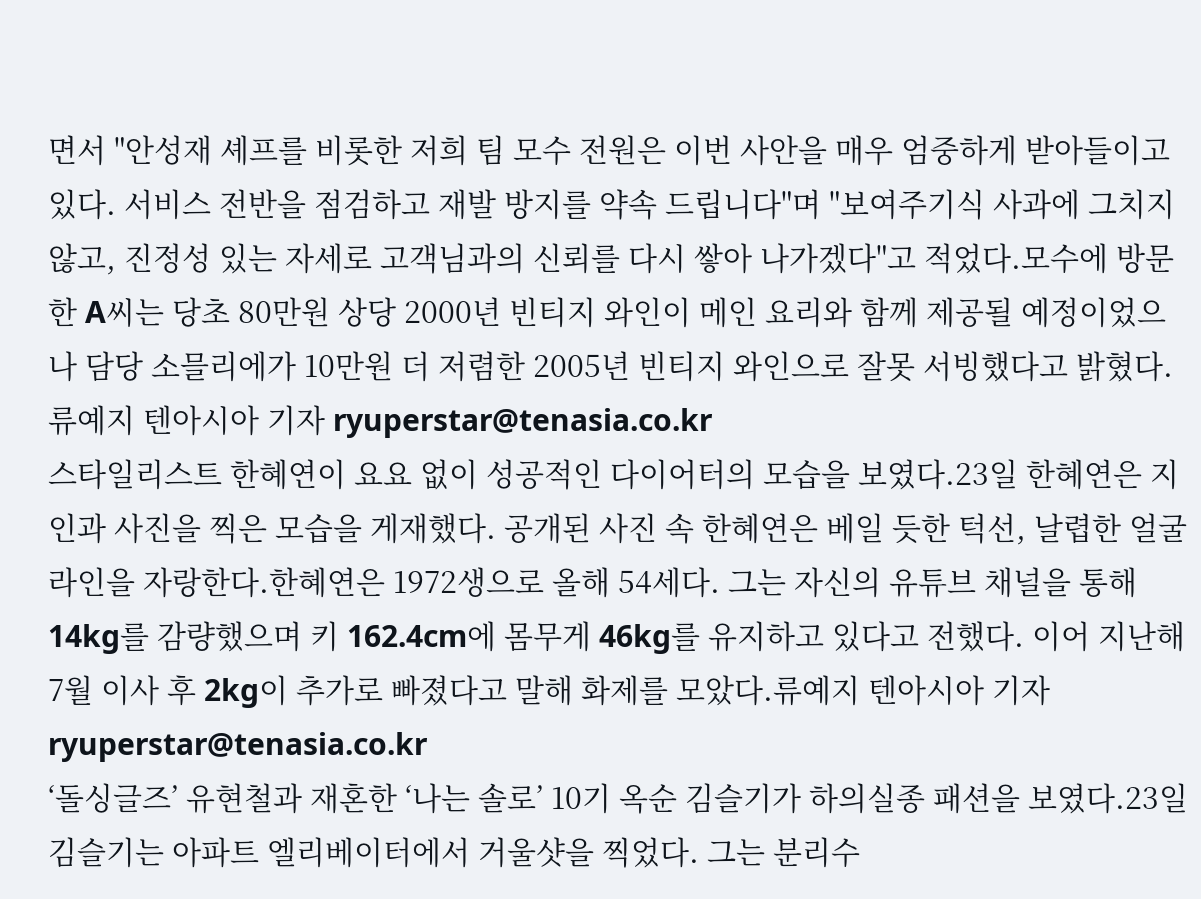면서 "안성재 셰프를 비롯한 저희 팀 모수 전원은 이번 사안을 매우 엄중하게 받아들이고 있다. 서비스 전반을 점검하고 재발 방지를 약속 드립니다"며 "보여주기식 사과에 그치지 않고, 진정성 있는 자세로 고객님과의 신뢰를 다시 쌓아 나가겠다"고 적었다.모수에 방문한 A씨는 당초 80만원 상당 2000년 빈티지 와인이 메인 요리와 함께 제공될 예정이었으나 담당 소믈리에가 10만원 더 저렴한 2005년 빈티지 와인으로 잘못 서빙했다고 밝혔다.류예지 텐아시아 기자 ryuperstar@tenasia.co.kr
스타일리스트 한혜연이 요요 없이 성공적인 다이어터의 모습을 보였다.23일 한혜연은 지인과 사진을 찍은 모습을 게재했다. 공개된 사진 속 한혜연은 베일 듯한 턱선, 날렵한 얼굴 라인을 자랑한다.한혜연은 1972생으로 올해 54세다. 그는 자신의 유튜브 채널을 통해 14kg를 감량했으며 키 162.4cm에 몸무게 46kg를 유지하고 있다고 전했다. 이어 지난해 7월 이사 후 2kg이 추가로 빠졌다고 말해 화제를 모았다.류예지 텐아시아 기자 ryuperstar@tenasia.co.kr
‘돌싱글즈’ 유현철과 재혼한 ‘나는 솔로’ 10기 옥순 김슬기가 하의실종 패션을 보였다.23일 김슬기는 아파트 엘리베이터에서 거울샷을 찍었다. 그는 분리수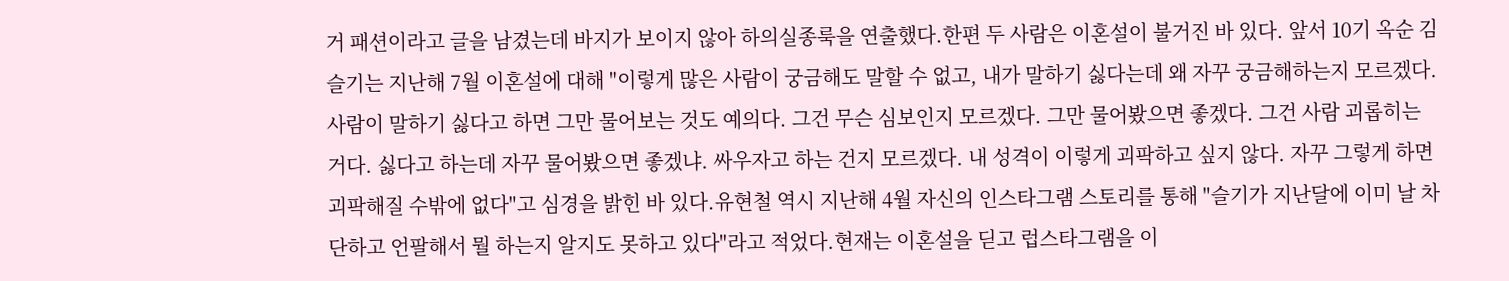거 패션이라고 글을 남겼는데 바지가 보이지 않아 하의실종룩을 연출했다.한편 두 사람은 이혼설이 불거진 바 있다. 앞서 10기 옥순 김슬기는 지난해 7월 이혼설에 대해 "이렇게 많은 사람이 궁금해도 말할 수 없고, 내가 말하기 싫다는데 왜 자꾸 궁금해하는지 모르겠다. 사람이 말하기 싫다고 하면 그만 물어보는 것도 예의다. 그건 무슨 심보인지 모르겠다. 그만 물어봤으면 좋겠다. 그건 사람 괴롭히는 거다. 싫다고 하는데 자꾸 물어봤으면 좋겠냐. 싸우자고 하는 건지 모르겠다. 내 성격이 이렇게 괴팍하고 싶지 않다. 자꾸 그렇게 하면 괴팍해질 수밖에 없다"고 심경을 밝힌 바 있다.유현철 역시 지난해 4월 자신의 인스타그램 스토리를 통해 "슬기가 지난달에 이미 날 차단하고 언팔해서 뭘 하는지 알지도 못하고 있다"라고 적었다.현재는 이혼설을 딛고 럽스타그램을 이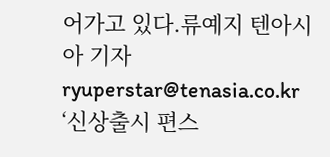어가고 있다.류예지 텐아시아 기자 ryuperstar@tenasia.co.kr
‘신상출시 편스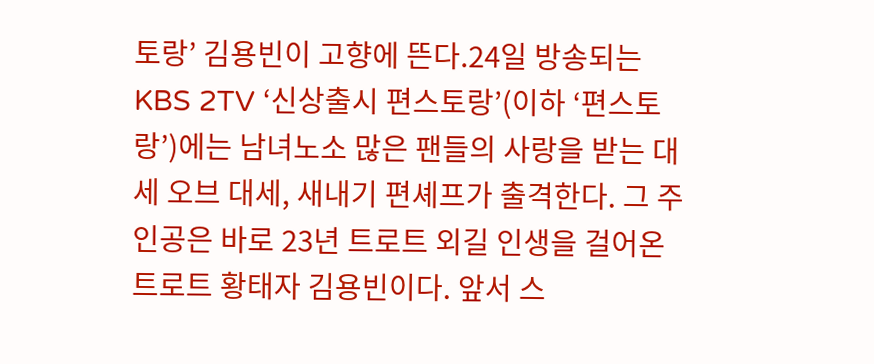토랑’ 김용빈이 고향에 뜬다.24일 방송되는 KBS 2TV ‘신상출시 편스토랑’(이하 ‘편스토랑’)에는 남녀노소 많은 팬들의 사랑을 받는 대세 오브 대세, 새내기 편셰프가 출격한다. 그 주인공은 바로 23년 트로트 외길 인생을 걸어온 트로트 황태자 김용빈이다. 앞서 스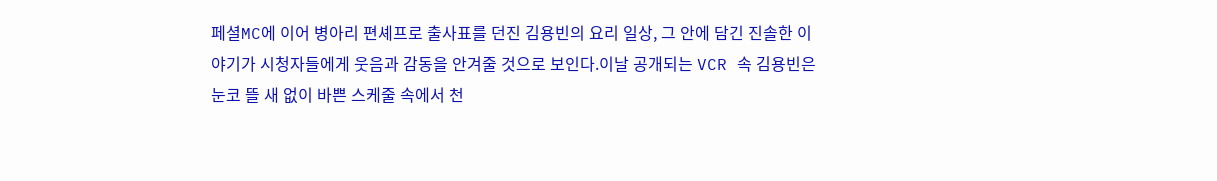페셜MC에 이어 병아리 편셰프로 출사표를 던진 김용빈의 요리 일상, 그 안에 담긴 진솔한 이야기가 시청자들에게 웃음과 감동을 안겨줄 것으로 보인다.이날 공개되는 VCR 속 김용빈은 눈코 뜰 새 없이 바쁜 스케줄 속에서 천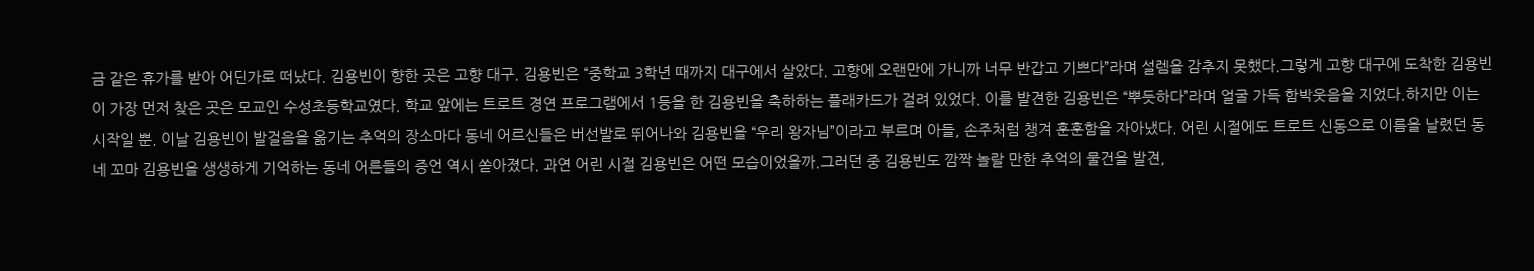금 같은 휴가를 받아 어딘가로 떠났다. 김용빈이 향한 곳은 고향 대구. 김용빈은 “중학교 3학년 때까지 대구에서 살았다. 고향에 오랜만에 가니까 너무 반갑고 기쁘다”라며 설렘을 감추지 못했다.그렇게 고향 대구에 도착한 김용빈이 가장 먼저 찾은 곳은 모교인 수성초등학교였다. 학교 앞에는 트로트 경연 프로그램에서 1등을 한 김용빈을 축하하는 플래카드가 걸려 있었다. 이를 발견한 김용빈은 “뿌듯하다”라며 얼굴 가득 함박웃음을 지었다.하지만 이는 시작일 뿐. 이날 김용빈이 발걸음을 옮기는 추억의 장소마다 동네 어르신들은 버선발로 뛰어나와 김용빈을 “우리 왕자님”이라고 부르며 아들, 손주처럼 챙겨 훈훈함을 자아냈다. 어린 시절에도 트로트 신동으로 이름을 날렸던 동네 꼬마 김용빈을 생생하게 기억하는 동네 어른들의 증언 역시 쏟아졌다. 과연 어린 시절 김용빈은 어떤 모습이었을까.그러던 중 김용빈도 깜짝 놀랄 만한 추억의 물건을 발견,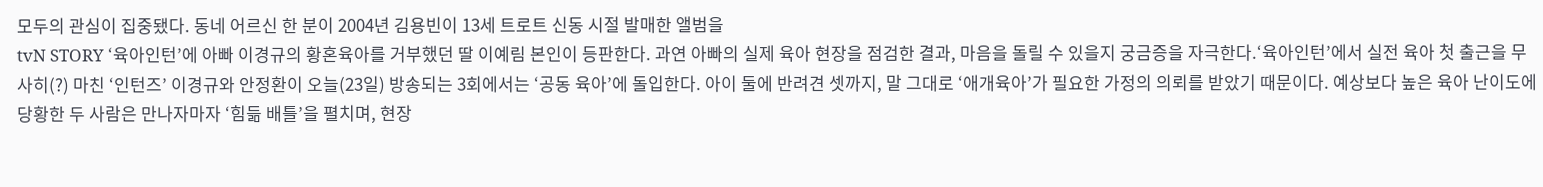모두의 관심이 집중됐다. 동네 어르신 한 분이 2004년 김용빈이 13세 트로트 신동 시절 발매한 앨범을
tvN STORY ‘육아인턴’에 아빠 이경규의 황혼육아를 거부했던 딸 이예림 본인이 등판한다. 과연 아빠의 실제 육아 현장을 점검한 결과, 마음을 돌릴 수 있을지 궁금증을 자극한다.‘육아인턴’에서 실전 육아 첫 출근을 무사히(?) 마친 ‘인턴즈’ 이경규와 안정환이 오늘(23일) 방송되는 3회에서는 ‘공동 육아’에 돌입한다. 아이 둘에 반려견 셋까지, 말 그대로 ‘애개육아’가 필요한 가정의 의뢰를 받았기 때문이다. 예상보다 높은 육아 난이도에 당황한 두 사람은 만나자마자 ‘힘듦 배틀’을 펼치며, 현장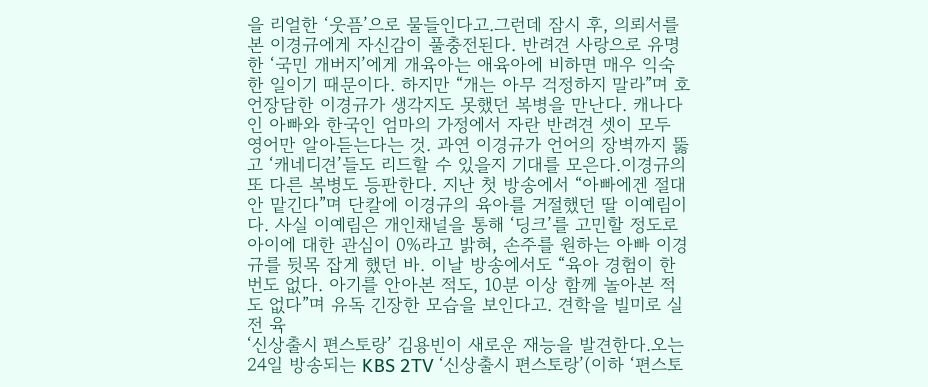을 리얼한 ‘웃픔’으로 물들인다고.그런데 잠시 후, 의뢰서를 본 이경규에게 자신감이 풀충전된다. 반려견 사랑으로 유명한 ‘국민 개버지’에게 개육아는 애육아에 비하면 매우 익숙한 일이기 때문이다. 하지만 “개는 아무 걱정하지 말라”며 호언장담한 이경규가 생각지도 못했던 복병을 만난다. 캐나다인 아빠와 한국인 엄마의 가정에서 자란 반려견 셋이 모두 영어만 알아듣는다는 것. 과연 이경규가 언어의 장벽까지 뚫고 ‘캐네디견’들도 리드할 수 있을지 기대를 모은다.이경규의 또 다른 복병도 등판한다. 지난 첫 방송에서 “아빠에겐 절대 안 맡긴다”며 단칼에 이경규의 육아를 거절했던 딸 이예림이다. 사실 이예림은 개인채널을 통해 ‘딩크’를 고민할 정도로 아이에 대한 관심이 0%라고 밝혀, 손주를 원하는 아빠 이경규를 뒷목 잡게 했던 바. 이날 방송에서도 “육아 경험이 한 번도 없다. 아기를 안아본 적도, 10분 이상 함께 놀아본 적도 없다”며 유독 긴장한 모습을 보인다고. 견학을 빌미로 실전 육
‘신상출시 편스토랑’ 김용빈이 새로운 재능을 발견한다.오는 24일 방송되는 KBS 2TV ‘신상출시 편스토랑’(이하 ‘편스토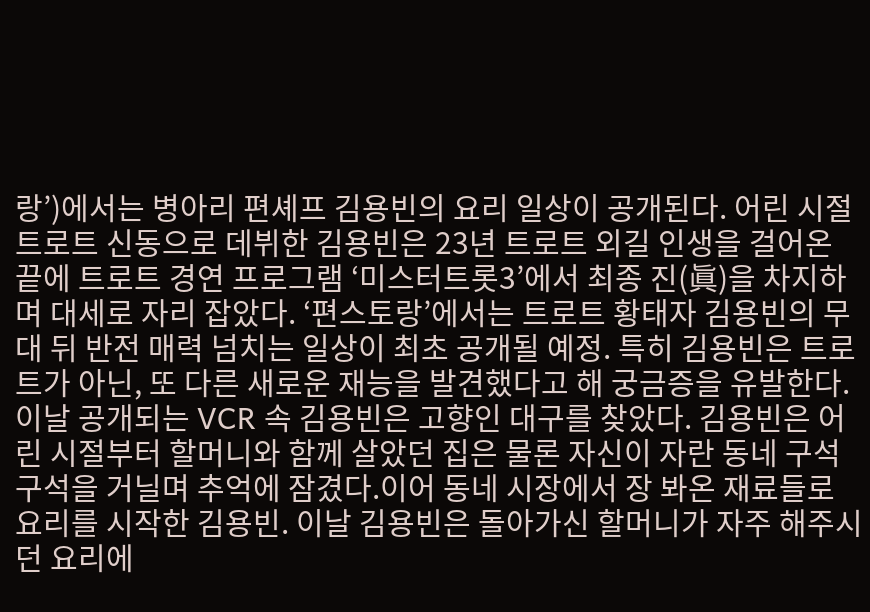랑’)에서는 병아리 편셰프 김용빈의 요리 일상이 공개된다. 어린 시절 트로트 신동으로 데뷔한 김용빈은 23년 트로트 외길 인생을 걸어온 끝에 트로트 경연 프로그램 ‘미스터트롯3’에서 최종 진(眞)을 차지하며 대세로 자리 잡았다. ‘편스토랑’에서는 트로트 황태자 김용빈의 무대 뒤 반전 매력 넘치는 일상이 최초 공개될 예정. 특히 김용빈은 트로트가 아닌, 또 다른 새로운 재능을 발견했다고 해 궁금증을 유발한다.이날 공개되는 VCR 속 김용빈은 고향인 대구를 찾았다. 김용빈은 어린 시절부터 할머니와 함께 살았던 집은 물론 자신이 자란 동네 구석구석을 거닐며 추억에 잠겼다.이어 동네 시장에서 장 봐온 재료들로 요리를 시작한 김용빈. 이날 김용빈은 돌아가신 할머니가 자주 해주시던 요리에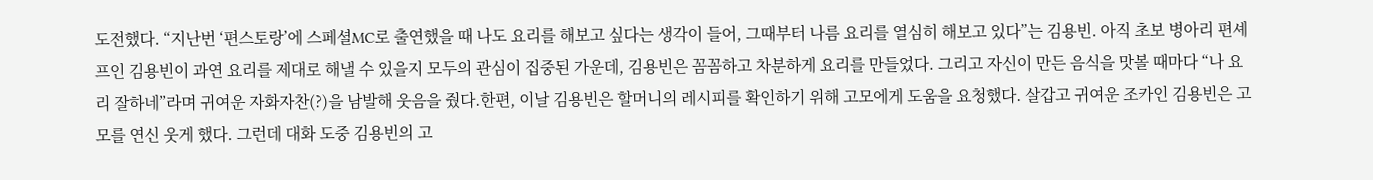도전했다. “지난번 ‘편스토랑’에 스페셜MC로 출연했을 때 나도 요리를 해보고 싶다는 생각이 들어, 그때부터 나름 요리를 열심히 해보고 있다”는 김용빈. 아직 초보 병아리 편셰프인 김용빈이 과연 요리를 제대로 해낼 수 있을지 모두의 관심이 집중된 가운데, 김용빈은 꼼꼼하고 차분하게 요리를 만들었다. 그리고 자신이 만든 음식을 맛볼 때마다 “나 요리 잘하네”라며 귀여운 자화자찬(?)을 남발해 웃음을 줬다.한편, 이날 김용빈은 할머니의 레시피를 확인하기 위해 고모에게 도움을 요청했다. 살갑고 귀여운 조카인 김용빈은 고모를 연신 웃게 했다. 그런데 대화 도중 김용빈의 고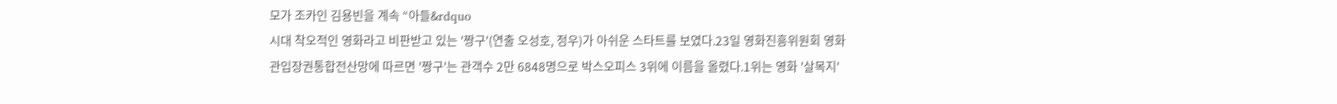모가 조카인 김용빈을 계속 “아들&rdquo
시대 착오적인 영화라고 비판받고 있는 '짱구'(연출 오성호, 정우)가 아쉬운 스타트를 보였다.23일 영화진흥위원회 영화관입장권통합전산망에 따르면 '짱구'는 관객수 2만 6848명으로 박스오피스 3위에 이름을 올렸다.1위는 영화 '살목지'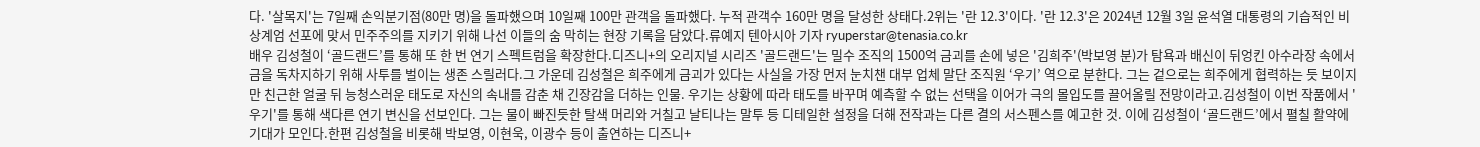다. '살목지'는 7일째 손익분기점(80만 명)을 돌파했으며 10일째 100만 관객을 돌파했다. 누적 관객수 160만 명을 달성한 상태다.2위는 '란 12.3'이다. '란 12.3'은 2024년 12월 3일 윤석열 대통령의 기습적인 비상계엄 선포에 맞서 민주주의를 지키기 위해 나선 이들의 숨 막히는 현장 기록을 담았다.류예지 텐아시아 기자 ryuperstar@tenasia.co.kr
배우 김성철이 ‘골드랜드’를 통해 또 한 번 연기 스펙트럼을 확장한다.디즈니+의 오리지널 시리즈 '골드랜드'는 밀수 조직의 1500억 금괴를 손에 넣은 '김희주'(박보영 분)가 탐욕과 배신이 뒤엉킨 아수라장 속에서 금을 독차지하기 위해 사투를 벌이는 생존 스릴러다.그 가운데 김성철은 희주에게 금괴가 있다는 사실을 가장 먼저 눈치챈 대부 업체 말단 조직원 ‘우기’ 역으로 분한다. 그는 겉으로는 희주에게 협력하는 듯 보이지만 친근한 얼굴 뒤 능청스러운 태도로 자신의 속내를 감춘 채 긴장감을 더하는 인물. 우기는 상황에 따라 태도를 바꾸며 예측할 수 없는 선택을 이어가 극의 몰입도를 끌어올릴 전망이라고.김성철이 이번 작품에서 '우기'를 통해 색다른 연기 변신을 선보인다. 그는 물이 빠진듯한 탈색 머리와 거칠고 날티나는 말투 등 디테일한 설정을 더해 전작과는 다른 결의 서스펜스를 예고한 것. 이에 김성철이 ‘골드랜드’에서 펼칠 활약에 기대가 모인다.한편 김성철을 비롯해 박보영, 이현욱, 이광수 등이 출연하는 디즈니+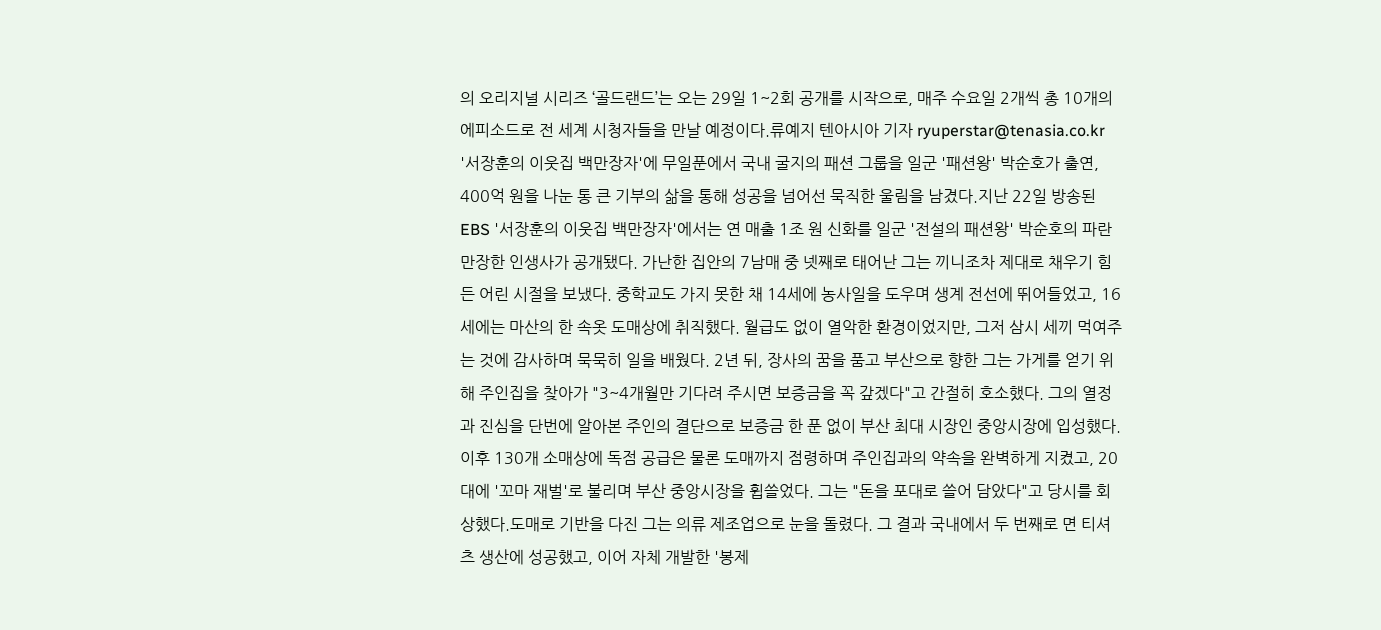의 오리지널 시리즈 ‘골드랜드’는 오는 29일 1~2회 공개를 시작으로, 매주 수요일 2개씩 총 10개의 에피소드로 전 세계 시청자들을 만날 예정이다.류예지 텐아시아 기자 ryuperstar@tenasia.co.kr
'서장훈의 이웃집 백만장자'에 무일푼에서 국내 굴지의 패션 그룹을 일군 '패션왕' 박순호가 출연, 400억 원을 나눈 통 큰 기부의 삶을 통해 성공을 넘어선 묵직한 울림을 남겼다.지난 22일 방송된 EBS '서장훈의 이웃집 백만장자'에서는 연 매출 1조 원 신화를 일군 '전설의 패션왕' 박순호의 파란만장한 인생사가 공개됐다. 가난한 집안의 7남매 중 넷째로 태어난 그는 끼니조차 제대로 채우기 힘든 어린 시절을 보냈다. 중학교도 가지 못한 채 14세에 농사일을 도우며 생계 전선에 뛰어들었고, 16세에는 마산의 한 속옷 도매상에 취직했다. 월급도 없이 열악한 환경이었지만, 그저 삼시 세끼 먹여주는 것에 감사하며 묵묵히 일을 배웠다. 2년 뒤, 장사의 꿈을 품고 부산으로 향한 그는 가게를 얻기 위해 주인집을 찾아가 "3~4개월만 기다려 주시면 보증금을 꼭 갚겠다"고 간절히 호소했다. 그의 열정과 진심을 단번에 알아본 주인의 결단으로 보증금 한 푼 없이 부산 최대 시장인 중앙시장에 입성했다. 이후 130개 소매상에 독점 공급은 물론 도매까지 점령하며 주인집과의 약속을 완벽하게 지켰고, 20대에 '꼬마 재벌'로 불리며 부산 중앙시장을 휩쓸었다. 그는 "돈을 포대로 쓸어 담았다"고 당시를 회상했다.도매로 기반을 다진 그는 의류 제조업으로 눈을 돌렸다. 그 결과 국내에서 두 번째로 면 티셔츠 생산에 성공했고, 이어 자체 개발한 '봉제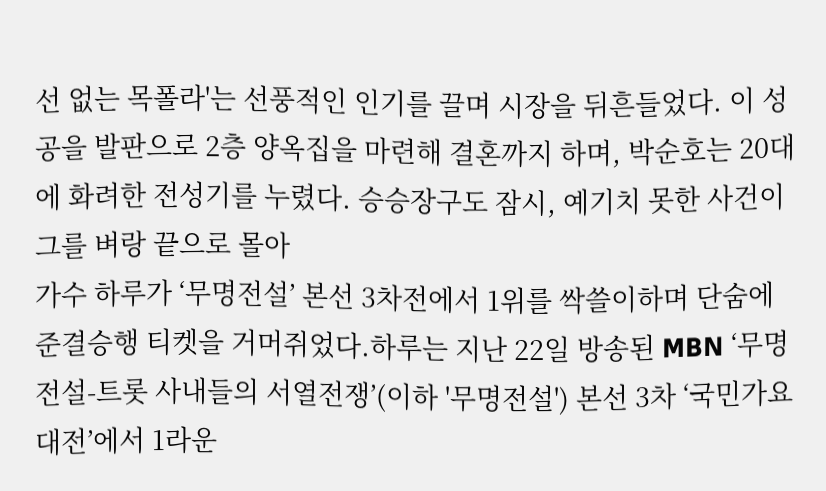선 없는 목폴라'는 선풍적인 인기를 끌며 시장을 뒤흔들었다. 이 성공을 발판으로 2층 양옥집을 마련해 결혼까지 하며, 박순호는 20대에 화려한 전성기를 누렸다. 승승장구도 잠시, 예기치 못한 사건이 그를 벼랑 끝으로 몰아
가수 하루가 ‘무명전설’ 본선 3차전에서 1위를 싹쓸이하며 단숨에 준결승행 티켓을 거머쥐었다.하루는 지난 22일 방송된 MBN ‘무명전설-트롯 사내들의 서열전쟁’(이하 '무명전설') 본선 3차 ‘국민가요 대전’에서 1라운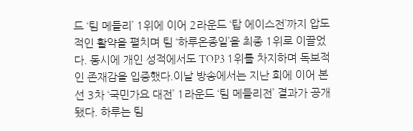드 ‘팀 메들리’ 1위에 이어 2라운드 ‘탑 에이스전’까지 압도적인 활약을 펼치며 팀 ‘하루온종일’을 최종 1위로 이끌었다. 동시에 개인 성적에서도 TOP3 1위를 차지하며 독보적인 존재감을 입증했다.이날 방송에서는 지난 회에 이어 본선 3차 ‘국민가요 대전’ 1라운드 ‘팀 메들리전’ 결과가 공개됐다. 하루는 팀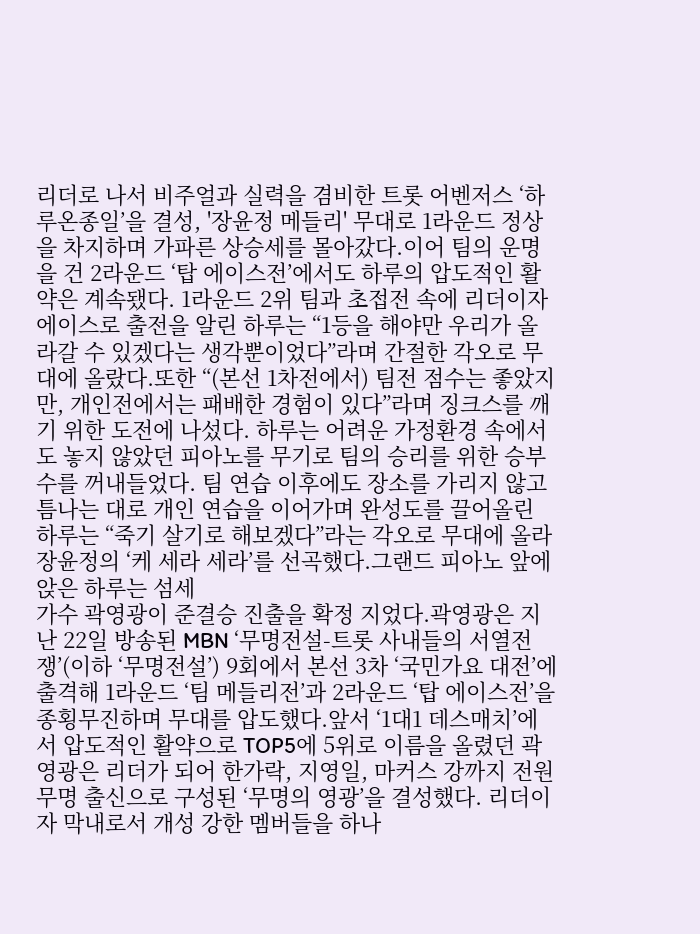리더로 나서 비주얼과 실력을 겸비한 트롯 어벤저스 ‘하루온종일’을 결성, '장윤정 메들리' 무대로 1라운드 정상을 차지하며 가파른 상승세를 몰아갔다.이어 팀의 운명을 건 2라운드 ‘탑 에이스전’에서도 하루의 압도적인 활약은 계속됐다. 1라운드 2위 팀과 초접전 속에 리더이자 에이스로 출전을 알린 하루는 “1등을 해야만 우리가 올라갈 수 있겠다는 생각뿐이었다”라며 간절한 각오로 무대에 올랐다.또한 “(본선 1차전에서) 팀전 점수는 좋았지만, 개인전에서는 패배한 경험이 있다”라며 징크스를 깨기 위한 도전에 나섰다. 하루는 어려운 가정환경 속에서도 놓지 않았던 피아노를 무기로 팀의 승리를 위한 승부수를 꺼내들었다. 팀 연습 이후에도 장소를 가리지 않고 틈나는 대로 개인 연습을 이어가며 완성도를 끌어올린 하루는 “죽기 살기로 해보겠다”라는 각오로 무대에 올라 장윤정의 ‘케 세라 세라’를 선곡했다.그랜드 피아노 앞에 앉은 하루는 섬세
가수 곽영광이 준결승 진출을 확정 지었다.곽영광은 지난 22일 방송된 MBN ‘무명전설-트롯 사내들의 서열전쟁’(이하 ‘무명전설’) 9회에서 본선 3차 ‘국민가요 대전’에 출격해 1라운드 ‘팀 메들리전’과 2라운드 ‘탑 에이스전’을 종횡무진하며 무대를 압도했다.앞서 ‘1대1 데스매치’에서 압도적인 활약으로 TOP5에 5위로 이름을 올렸던 곽영광은 리더가 되어 한가락, 지영일, 마커스 강까지 전원 무명 출신으로 구성된 ‘무명의 영광’을 결성했다. 리더이자 막내로서 개성 강한 멤버들을 하나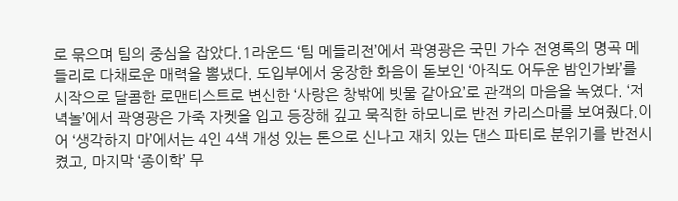로 묶으며 팀의 중심을 잡았다.1라운드 ‘팀 메들리전’에서 곽영광은 국민 가수 전영록의 명곡 메들리로 다채로운 매력을 뽐냈다. 도입부에서 웅장한 화음이 돋보인 ‘아직도 어두운 밤인가봐’를 시작으로 달콤한 로맨티스트로 변신한 ‘사랑은 창밖에 빗물 같아요’로 관객의 마음을 녹였다. ‘저녁놀’에서 곽영광은 가죽 자켓을 입고 등장해 깊고 묵직한 하모니로 반전 카리스마를 보여줬다.이어 ‘생각하지 마’에서는 4인 4색 개성 있는 톤으로 신나고 재치 있는 댄스 파티로 분위기를 반전시켰고, 마지막 ‘종이학’ 무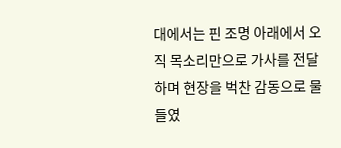대에서는 핀 조명 아래에서 오직 목소리만으로 가사를 전달하며 현장을 벅찬 감동으로 물들였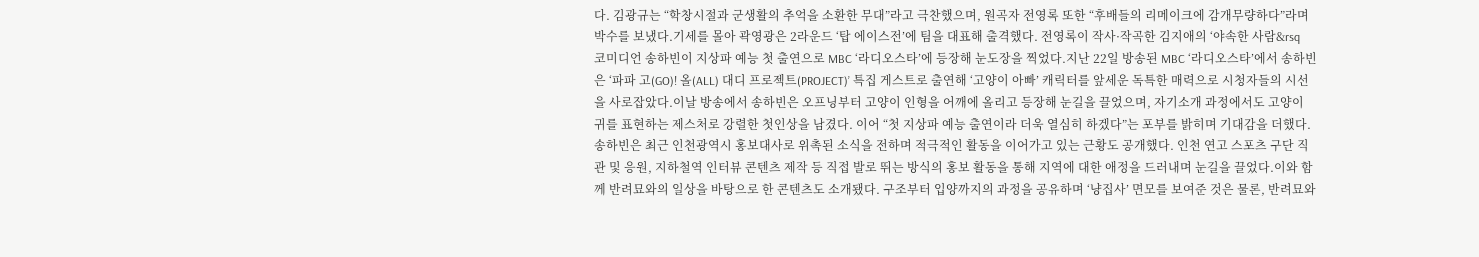다. 김광규는 “학창시절과 군생활의 추억을 소환한 무대”라고 극찬했으며, 원곡자 전영록 또한 “후배들의 리메이크에 감개무량하다”라며 박수를 보냈다.기세를 몰아 곽영광은 2라운드 ‘탑 에이스전’에 팀을 대표해 출격했다. 전영록이 작사·작곡한 김지애의 ‘야속한 사람&rsq
코미디언 송하빈이 지상파 예능 첫 출연으로 MBC ‘라디오스타’에 등장해 눈도장을 찍었다.지난 22일 방송된 MBC ‘라디오스타’에서 송하빈은 ‘파파 고(GO)! 올(ALL) 대디 프로젝트(PROJECT)’ 특집 게스트로 출연해 ‘고양이 아빠’ 캐릭터를 앞세운 독특한 매력으로 시청자들의 시선을 사로잡았다.이날 방송에서 송하빈은 오프닝부터 고양이 인형을 어깨에 올리고 등장해 눈길을 끌었으며, 자기소개 과정에서도 고양이 귀를 표현하는 제스처로 강렬한 첫인상을 남겼다. 이어 “첫 지상파 예능 출연이라 더욱 열심히 하겠다”는 포부를 밝히며 기대감을 더했다.송하빈은 최근 인천광역시 홍보대사로 위촉된 소식을 전하며 적극적인 활동을 이어가고 있는 근황도 공개했다. 인천 연고 스포츠 구단 직관 및 응원, 지하철역 인터뷰 콘텐츠 제작 등 직접 발로 뛰는 방식의 홍보 활동을 통해 지역에 대한 애정을 드러내며 눈길을 끌었다.이와 함께 반려묘와의 일상을 바탕으로 한 콘텐츠도 소개됐다. 구조부터 입양까지의 과정을 공유하며 ‘냥집사’ 면모를 보여준 것은 물론, 반려묘와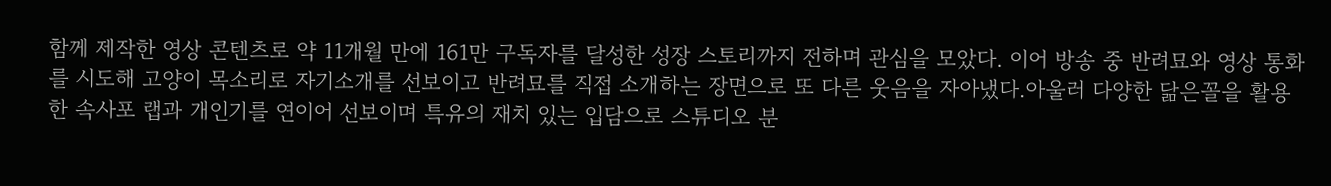함께 제작한 영상 콘텐츠로 약 11개월 만에 161만 구독자를 달성한 성장 스토리까지 전하며 관심을 모았다. 이어 방송 중 반려묘와 영상 통화를 시도해 고양이 목소리로 자기소개를 선보이고 반려묘를 직접 소개하는 장면으로 또 다른 웃음을 자아냈다.아울러 다양한 닮은꼴을 활용한 속사포 랩과 개인기를 연이어 선보이며 특유의 재치 있는 입담으로 스튜디오 분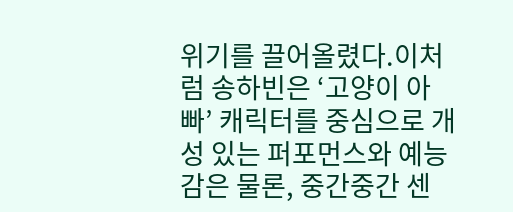위기를 끌어올렸다.이처럼 송하빈은 ‘고양이 아빠’ 캐릭터를 중심으로 개성 있는 퍼포먼스와 예능감은 물론, 중간중간 센